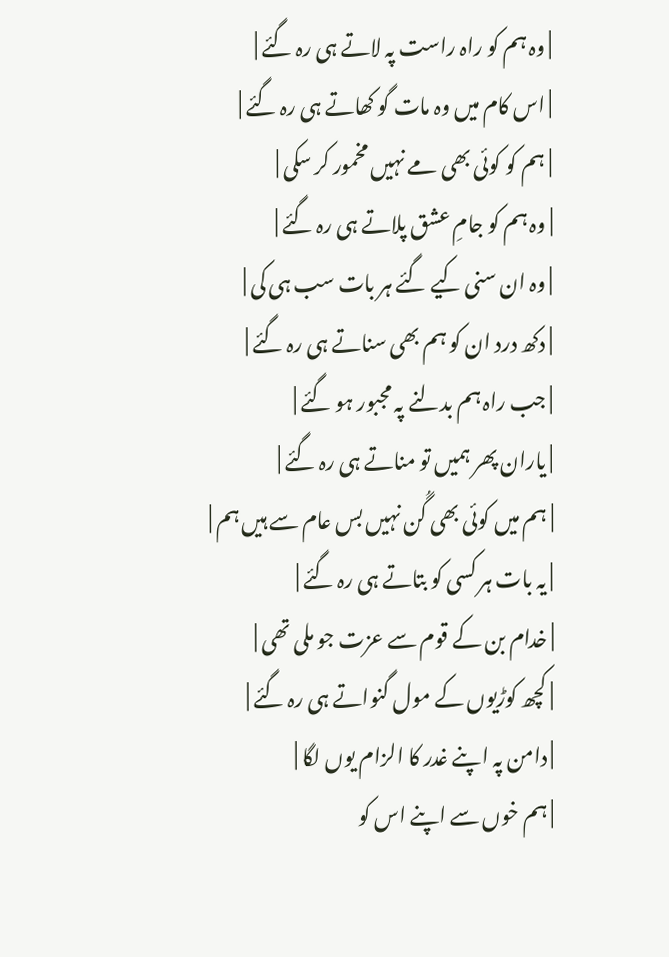| وہ ہم کو راہ راست پہ لاتے ہی رہ گئے |
| اس کام میں وہ مات گو کھاتے ہی رہ گئے |
| ہم کو کوئی بھی مے نہیں مخمور کر سکی |
| وہ ہم کو جامِ عشق پلاتے ہی رہ گئے |
| وہ ان سنی کیے گئے ہر بات سب ہی کی |
| دکھ درد ان کو ہم بھی سناتے ہی رہ گئے |
| جب راہ ہم بدلنے پہ مجبور ہو گئے |
| یاران پھر ہمیں تو مناتے ہی رہ گئے |
| ہم میں کوئی بھی گُن نہیں بس عام سے ہیں ہم |
| یہ بات ہر کسی کو بتاتے ہی رہ گئے |
| خدام بن کے قوم سے عزت جو ملی تھی |
| کچھ کوڑیوں کے مول گنواتے ہی رہ گئے |
| دامن پہ اپنے غدر کا الزام یوں لگا |
| ہم خوں سے اپنے اس کو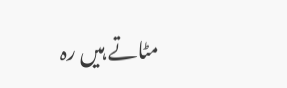مٹاتے ہیں رہ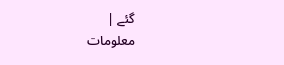گئے |
معلومات